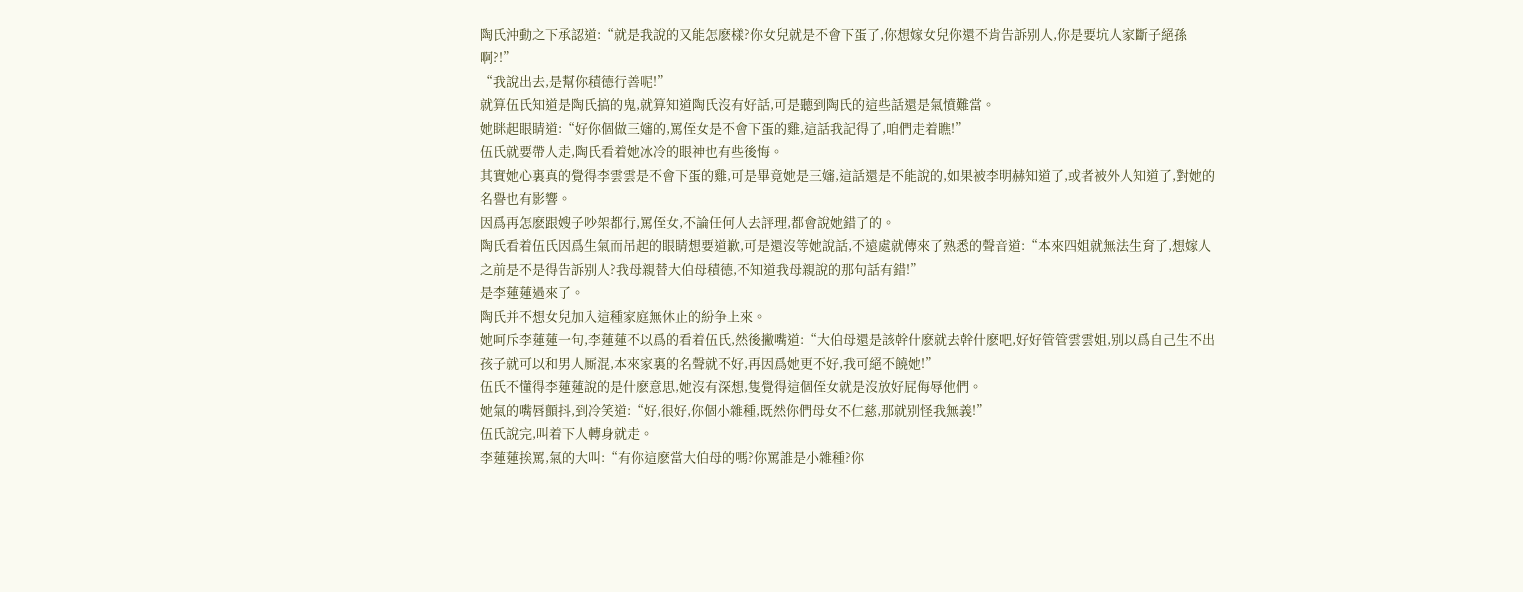陶氏沖動之下承認道:“就是我說的又能怎麽樣?你女兒就是不會下蛋了,你想嫁女兒你還不肯告訴别人,你是要坑人家斷子絕孫啊?!”
“我說出去,是幫你積德行善呢!”
就算伍氏知道是陶氏搞的鬼,就算知道陶氏沒有好話,可是聽到陶氏的這些話還是氣憤難當。
她眯起眼睛道:“好你個做三嬸的,罵侄女是不會下蛋的雞,這話我記得了,咱們走着瞧!”
伍氏就要帶人走,陶氏看着她冰冷的眼神也有些後悔。
其實她心裏真的覺得李雲雲是不會下蛋的雞,可是畢竟她是三嬸,這話還是不能說的,如果被李明赫知道了,或者被外人知道了,對她的名譽也有影響。
因爲再怎麽跟嫂子吵架都行,罵侄女,不論任何人去評理,都會說她錯了的。
陶氏看着伍氏因爲生氣而吊起的眼睛想要道歉,可是還沒等她說話,不遠處就傳來了熟悉的聲音道:“本來四姐就無法生育了,想嫁人之前是不是得告訴别人?我母親替大伯母積德,不知道我母親說的那句話有錯!”
是李蓮蓮過來了。
陶氏并不想女兒加入這種家庭無休止的紛争上來。
她呵斥李蓮蓮一句,李蓮蓮不以爲的看着伍氏,然後撇嘴道:“大伯母還是該幹什麽就去幹什麽吧,好好管管雲雲姐,别以爲自己生不出孩子就可以和男人厮混,本來家裏的名聲就不好,再因爲她更不好,我可絕不饒她!”
伍氏不懂得李蓮蓮說的是什麽意思,她沒有深想,隻覺得這個侄女就是沒放好屁侮辱他們。
她氣的嘴唇顫抖,到冷笑道:“好,很好,你個小雜種,既然你們母女不仁慈,那就别怪我無義!”
伍氏說完,叫着下人轉身就走。
李蓮蓮挨罵,氣的大叫:“有你這麽當大伯母的嗎?你罵誰是小雜種?你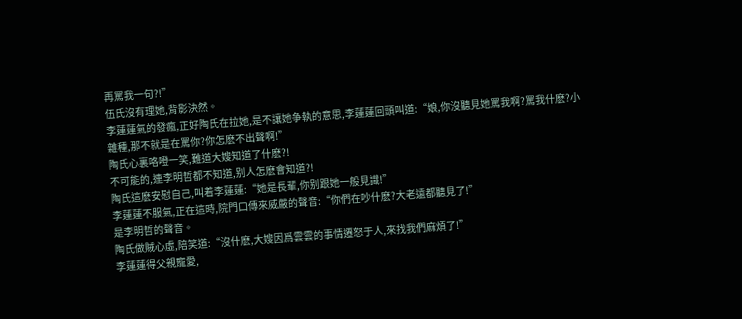再罵我一句?!”
伍氏沒有理她,背影決然。
李蓮蓮氣的發瘋,正好陶氏在拉她,是不讓她争執的意思,李蓮蓮回頭叫道:“娘,你沒聽見她罵我啊?罵我什麽?小雜種,那不就是在罵你?你怎麽不出聲啊!”
陶氏心裏咯噔一笑,難道大嫂知道了什麽?!
不可能的,連李明哲都不知道,别人怎麽會知道?!
陶氏這麽安慰自己,叫着李蓮蓮:“她是長輩,你别跟她一般見識!”
李蓮蓮不服氣,正在這時,院門口傳來威嚴的聲音:“你們在吵什麽?大老遠都聽見了!”
是李明哲的聲音。
陶氏做賊心虛,陪笑道:“沒什麽,大嫂因爲雲雲的事情遷怒于人,來找我們麻煩了!”
李蓮蓮得父親寵愛,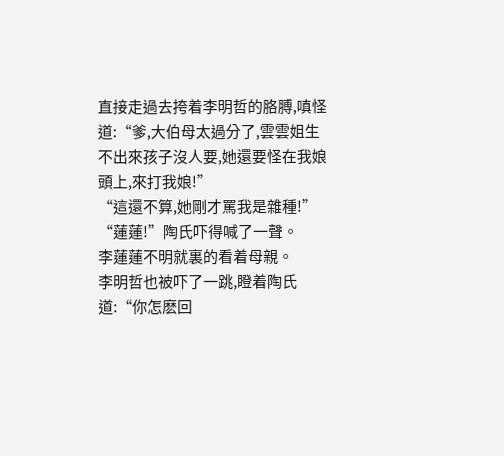直接走過去挎着李明哲的胳膊,嗔怪道:“爹,大伯母太過分了,雲雲姐生不出來孩子沒人要,她還要怪在我娘頭上,來打我娘!”
“這還不算,她剛才罵我是雜種!”
“蓮蓮!”陶氏吓得喊了一聲。
李蓮蓮不明就裏的看着母親。
李明哲也被吓了一跳,瞪着陶氏道:“你怎麽回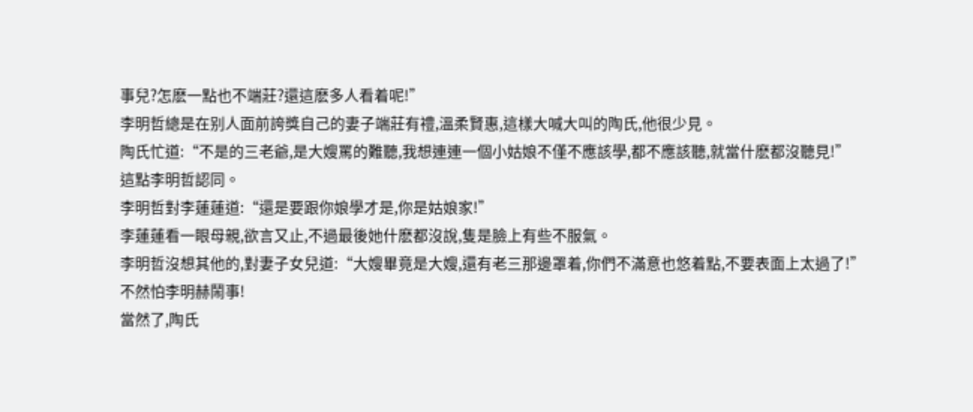事兒?怎麽一點也不端莊?還這麽多人看着呢!”
李明哲總是在别人面前誇獎自己的妻子端莊有禮,溫柔賢惠,這樣大喊大叫的陶氏,他很少見。
陶氏忙道:“不是的三老爺,是大嫂罵的難聽,我想連連一個小姑娘不僅不應該學,都不應該聽,就當什麽都沒聽見!”
這點李明哲認同。
李明哲對李蓮蓮道:“還是要跟你娘學才是,你是姑娘家!”
李蓮蓮看一眼母親,欲言又止,不過最後她什麽都沒說,隻是臉上有些不服氣。
李明哲沒想其他的,對妻子女兒道:“大嫂畢竟是大嫂,還有老三那邊罩着,你們不滿意也悠着點,不要表面上太過了!”
不然怕李明赫鬧事!
當然了,陶氏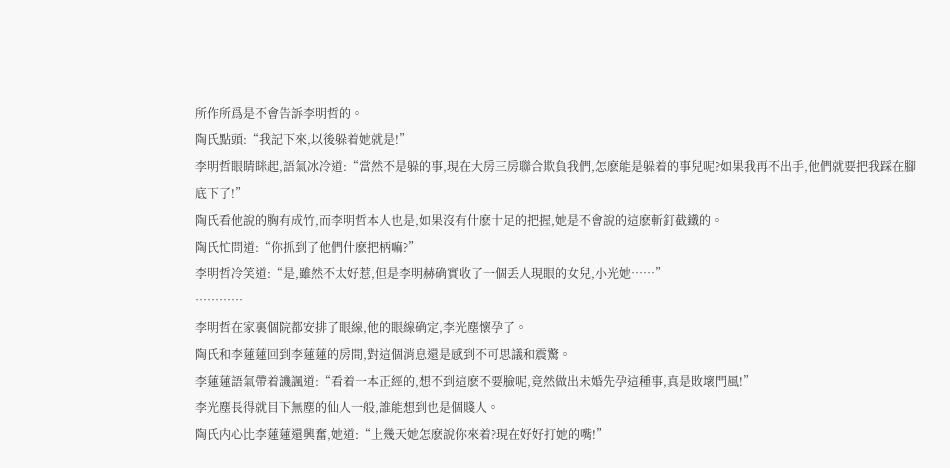所作所爲是不會告訴李明哲的。
陶氏點頭:“我記下來,以後躲着她就是!”
李明哲眼睛眯起,語氣冰冷道:“當然不是躲的事,現在大房三房聯合欺負我們,怎麽能是躲着的事兒呢?如果我再不出手,他們就要把我踩在腳底下了!”
陶氏看他說的胸有成竹,而李明哲本人也是,如果沒有什麽十足的把握,她是不會說的這麽斬釘截鐵的。
陶氏忙問道:“你抓到了他們什麽把柄嘛?”
李明哲冷笑道:“是,雖然不太好惹,但是李明赫确實收了一個丢人現眼的女兒,小光她……”
…………
李明哲在家裏個院都安排了眼線,他的眼線确定,李光塵懷孕了。
陶氏和李蓮蓮回到李蓮蓮的房間,對這個消息還是感到不可思議和震驚。
李蓮蓮語氣帶着譏諷道:“看着一本正經的,想不到這麽不要臉呢,竟然做出未婚先孕這種事,真是敗壞門風!”
李光塵長得就目下無塵的仙人一般,誰能想到也是個賤人。
陶氏内心比李蓮蓮還興奮,她道:“上幾天她怎麽說你來着?現在好好打她的嘴!”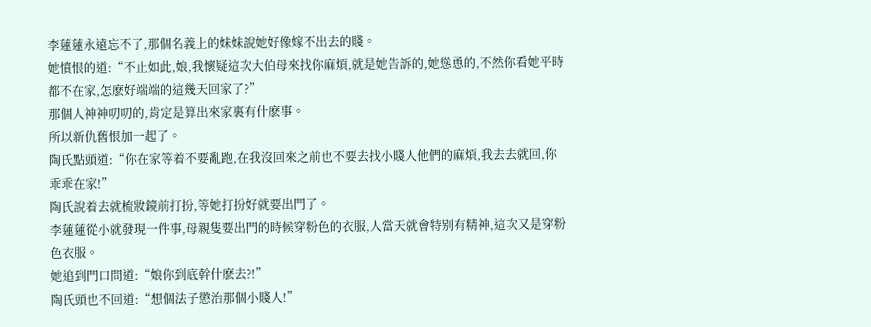李蓮蓮永遠忘不了,那個名義上的妹妹說她好像嫁不出去的賤。
她憤恨的道:“不止如此,娘,我懷疑這次大伯母來找你麻煩,就是她告訴的,她慫恿的,不然你看她平時都不在家,怎麽好端端的這幾天回家了?”
那個人神神叨叨的,肯定是算出來家裏有什麽事。
所以新仇舊恨加一起了。
陶氏點頭道:“你在家等着不要亂跑,在我沒回來之前也不要去找小賤人他們的麻煩,我去去就回,你乖乖在家!”
陶氏說着去就梳妝鏡前打扮,等她打扮好就要出門了。
李蓮蓮從小就發現一件事,母親隻要出門的時候穿粉色的衣服,人當天就會特别有精神,這次又是穿粉色衣服。
她追到門口問道:“娘你到底幹什麽去?!”
陶氏頭也不回道:“想個法子懲治那個小賤人!”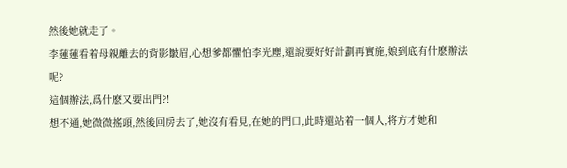然後她就走了。
李蓮蓮看着母親離去的背影皺眉,心想爹都懼怕李光塵,還說要好好計劃再實施,娘到底有什麽辦法呢?
這個辦法,爲什麽又要出門?!
想不通,她微微搖頭,然後回房去了,她沒有看見,在她的門口,此時還站着一個人,将方才她和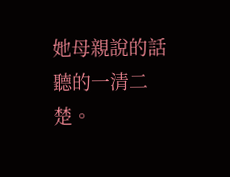她母親說的話聽的一清二楚。